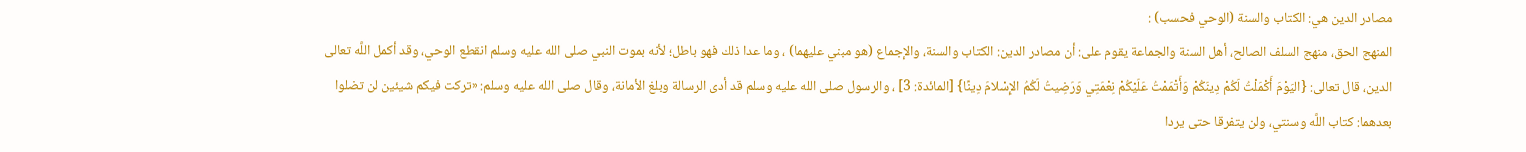مصادر الدين هي: الكتاب والسنة (الوحي فحسب) :
المنهج الحق، منهج السلف الصالح، أهل السنة والجماعة يقوم على: أن مصادر الدين: الكتاب والسنة، والإجماع (هو مبني عليهما) ، وما عدا ذلك فهو باطل؛ لأنه بموت النبي صلى الله عليه وسلم انقطع الوحي، وقد أكمل اللَّه تعالى الدين، قال تعالى: {اليَوْمَ أَكْمَلْتُ لَكُمْ دِينَكُمْ وَأَتْمَمْتُ عَلَيْكُمْ نِعْمَتِي وَرَضِيتُ لَكُمُ الإِسْلامَ دِينًا} [المائدة: 3] ، والرسول صلى الله عليه وسلم قد أدى الرسالة وبلغ الأمانة، وقال صلى الله عليه وسلم: «تركت فيكم شيئين لن تضلوا بعدهما: كتاب اللَّه وسنتي، ولن يتفرقا حتى يردا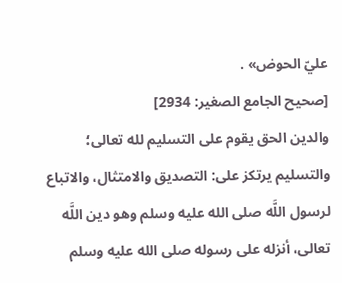عليّ الحوض» .
[صحيح الجامع الصغير: 2934]
والدين الحق يقوم على التسليم لله تعالى؛ والتسليم يرتكز على: التصديق والامتثال، والاتباع لرسول اللَّه صلى الله عليه وسلم وهو دين اللَّه تعالى، أنزله على رسوله صلى الله عليه وسلم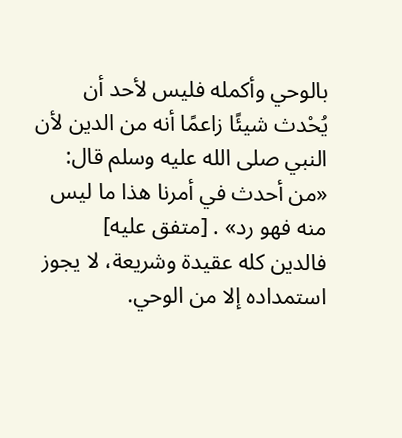بالوحي وأكمله فليس لأحد أن يُحْدث شيئًا زاعمًا أنه من الدين لأن النبي صلى الله عليه وسلم قال: «من أحدث في أمرنا هذا ما ليس منه فهو رد» . [متفق عليه]
فالدين كله عقيدة وشريعة، لا يجوز استمداده إلا من الوحي.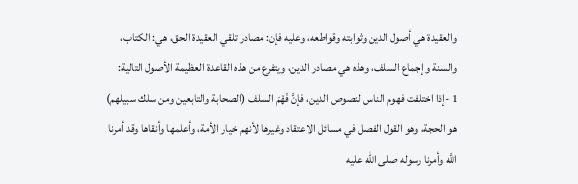والعقيدة هي أصول الدين وثوابته وقواطعه، وعليه فإن: مصادر تلقي العقيدة الحق، هي: الكتاب، والسنة وإجماع السلف، وهذه هي مصادر الدين، ويتفرع من هذه القاعدة العظيمة الأصول التالية:
1 -إذا اختلفت فهوم الناس لنصوص الدين، فإنَّ فَهْمَ السلف (الصحابة والتابعين ومن سلك سبيلهم) هو الحجة، وهو القول الفصل في مسائل الاعتقاد وغيرها لأنهم خيار الأمة، وأعلمها وأنقاها وقد أمرنا اللَّه وأمرنا رسوله صلى الله عليه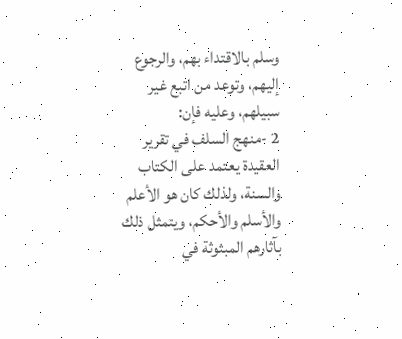وسلم بالاقتداء بهم، والرجوع إليهم، وتوعد من اتبع غير سبيلهم، وعليه فإن:
2 -منهج السلف في تقرير العقيدة يعتمد على الكتاب والسنة، ولذلك كان هو الأعلم والأسلم والأحكم، ويتمثل ذلك بآثارهم المبثوثة في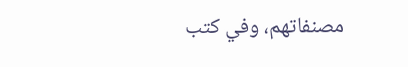مصنفاتهم، وفي كتب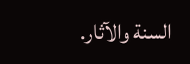السنة والآثار.